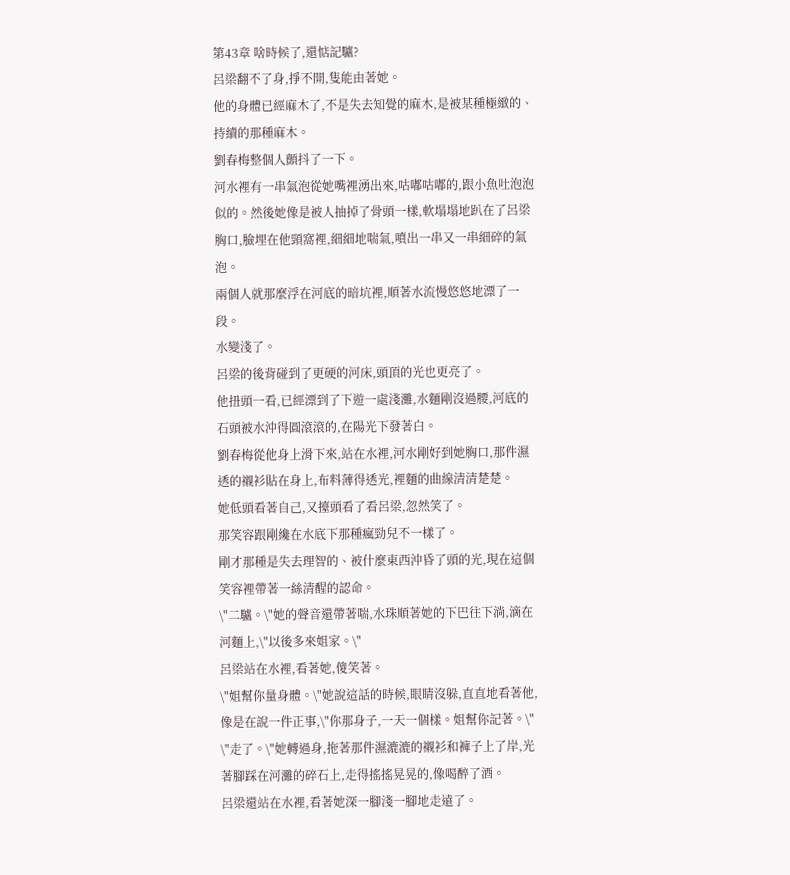第43章 啥時候了,還惦記驢?
呂梁翻不了身,掙不開,隻能由著她。
他的身體已經麻木了,不是失去知覺的麻木,是被某種極緻的、持續的那種麻木。
劉春梅整個人顫抖了一下。
河水裡有一串氣泡從她嘴裡湧出來,咕嘟咕嘟的,跟小魚吐泡泡似的。然後她像是被人抽掉了骨頭一樣,軟塌塌地趴在了呂梁胸口,臉埋在他頸窩裡,細細地喘氣,噴出一串又一串細碎的氣泡。
兩個人就那麼浮在河底的暗坑裡,順著水流慢悠悠地漂了一段。
水變淺了。
呂梁的後背碰到了更硬的河床,頭頂的光也更亮了。
他扭頭一看,已經漂到了下遊一處淺灘,水麵剛沒過腰,河底的石頭被水沖得圓滾滾的,在陽光下發著白。
劉春梅從他身上滑下來,站在水裡,河水剛好到她胸口,那件濕透的襯衫貼在身上,布料薄得透光,裡麵的曲線清清楚楚。
她低頭看著自己,又擡頭看了看呂梁,忽然笑了。
那笑容跟剛纔在水底下那種瘋勁兒不一樣了。
剛才那種是失去理智的、被什麼東西沖昏了頭的光,現在這個笑容裡帶著一絲清醒的認命。
\"二驢。\"她的聲音還帶著喘,水珠順著她的下巴往下淌,滴在河麵上,\"以後多來姐家。\"
呂梁站在水裡,看著她,傻笑著。
\"姐幫你量身體。\"她說這話的時候,眼睛沒躲,直直地看著他,像是在說一件正事,\"你那身子,一天一個樣。姐幫你記著。\"
\"走了。\"她轉過身,拖著那件濕漉漉的襯衫和褲子上了岸,光著腳踩在河灘的碎石上,走得搖搖晃晃的,像喝醉了酒。
呂梁還站在水裡,看著她深一腳淺一腳地走遠了。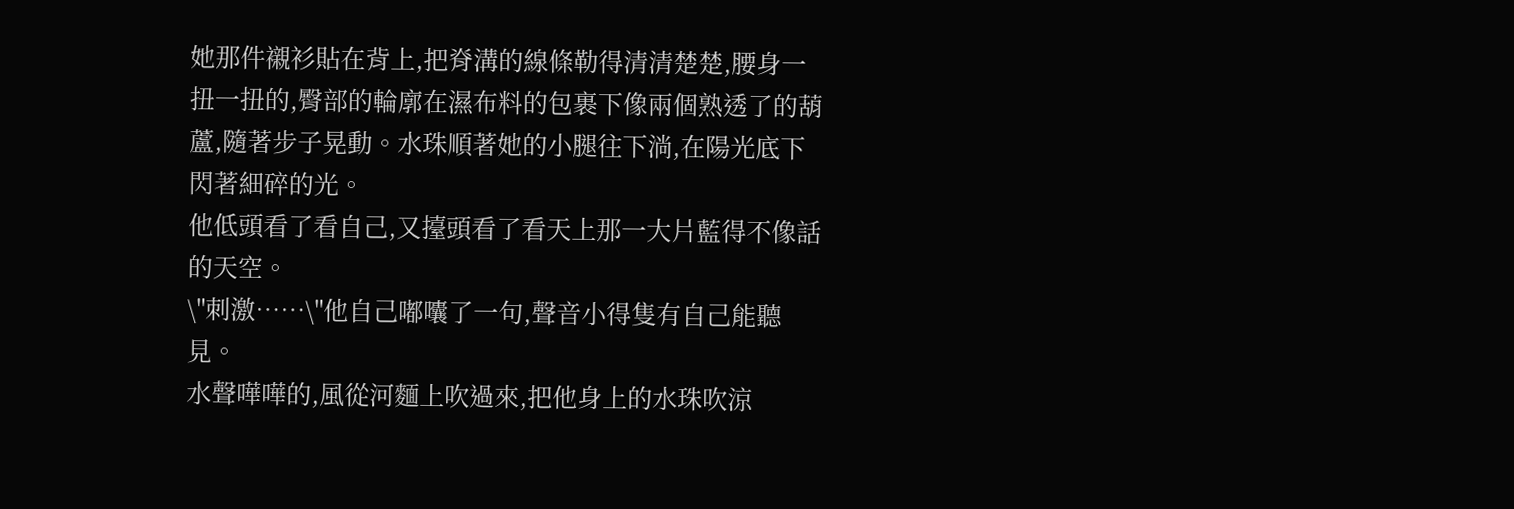她那件襯衫貼在背上,把脊溝的線條勒得清清楚楚,腰身一扭一扭的,臀部的輪廓在濕布料的包裹下像兩個熟透了的葫蘆,隨著步子晃動。水珠順著她的小腿往下淌,在陽光底下閃著細碎的光。
他低頭看了看自己,又擡頭看了看天上那一大片藍得不像話的天空。
\"刺激……\"他自己嘟囔了一句,聲音小得隻有自己能聽見。
水聲嘩嘩的,風從河麵上吹過來,把他身上的水珠吹涼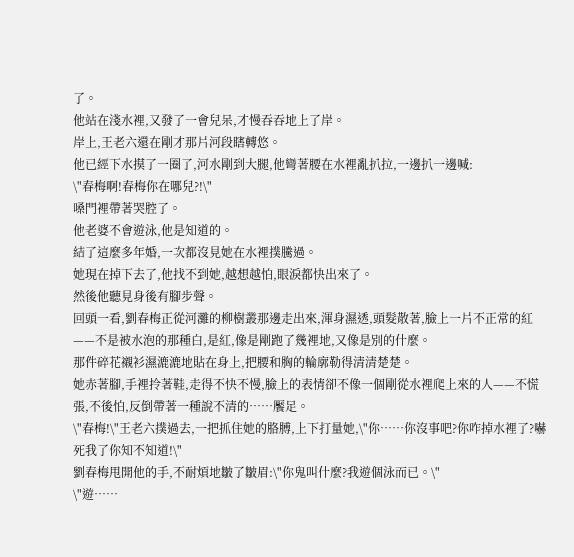了。
他站在淺水裡,又發了一會兒呆,才慢吞吞地上了岸。
岸上,王老六還在剛才那片河段瞎轉悠。
他已經下水摸了一圈了,河水剛到大腿,他彎著腰在水裡亂扒拉,一邊扒一邊喊:
\"春梅啊!春梅你在哪兒?!\"
嗓門裡帶著哭腔了。
他老婆不會遊泳,他是知道的。
結了這麼多年婚,一次都沒見她在水裡撲騰過。
她現在掉下去了,他找不到她,越想越怕,眼淚都快出來了。
然後他聽見身後有腳步聲。
回頭一看,劉春梅正從河灘的柳樹叢那邊走出來,渾身濕透,頭髮散著,臉上一片不正常的紅——不是被水泡的那種白,是紅,像是剛跑了幾裡地,又像是別的什麼。
那件碎花襯衫濕漉漉地貼在身上,把腰和胸的輪廓勒得清清楚楚。
她赤著腳,手裡拎著鞋,走得不快不慢,臉上的表情卻不像一個剛從水裡爬上來的人——不慌張,不後怕,反倒帶著一種說不清的……饜足。
\"春梅!\"王老六撲過去,一把抓住她的胳膊,上下打量她,\"你……你沒事吧?你咋掉水裡了?嚇死我了你知不知道!\"
劉春梅甩開他的手,不耐煩地皺了皺眉:\"你鬼叫什麼?我遊個泳而已。\"
\"遊……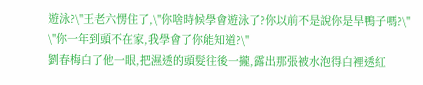遊泳?\"王老六愣住了,\"你啥時候學會遊泳了?你以前不是說你是旱鴨子嗎?\"
\"你一年到頭不在家,我學會了你能知道?\"
劉春梅白了他一眼,把濕透的頭髮往後一攏,露出那張被水泡得白裡透紅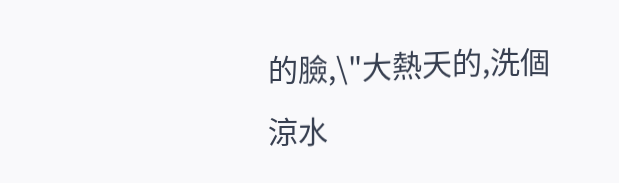的臉,\"大熱天的,洗個涼水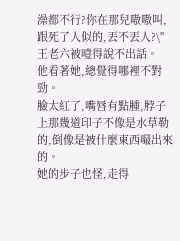澡都不行?你在那兒嗷嗷叫,跟死了人似的,丟不丟人?\"
王老六被噎得說不出話。
他看著她,總覺得哪裡不對勁。
臉太紅了,嘴唇有點腫,脖子上那幾道印子不像是水草勒的,倒像是被什麼東西嘬出來的。
她的步子也怪,走得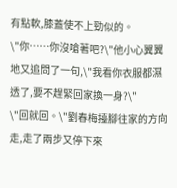有點軟,膝蓋使不上勁似的。
\"你……你沒嗆著吧?\"他小心翼翼地又追問了一句,\"我看你衣服都濕透了,要不趕緊回家換一身?\"
\"回就回。\"劉春梅擡腳往家的方向走,走了兩步又停下來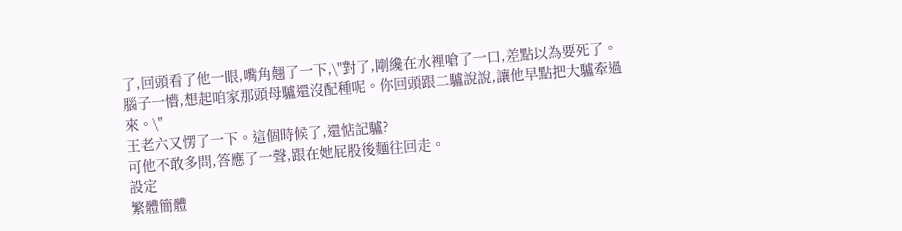了,回頭看了他一眼,嘴角翹了一下,\"對了,剛纔在水裡嗆了一口,差點以為要死了。腦子一懵,想起咱家那頭母驢還沒配種呢。你回頭跟二驢說說,讓他早點把大驢牽過來。\"
王老六又愣了一下。這個時候了,還惦記驢?
可他不敢多問,答應了一聲,跟在她屁股後麵往回走。
設定
繁體簡體